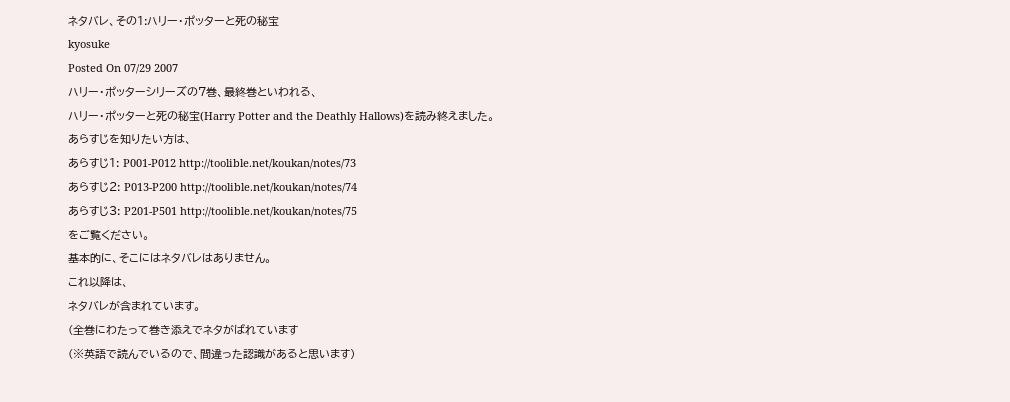ネタバレ、その1:ハリー・ポッターと死の秘宝
kyosuke
Posted On 07/29 2007
ハリー・ポッターシリーズの7巻、最終巻といわれる、
ハリー・ポッターと死の秘宝(Harry Potter and the Deathly Hallows)を読み終えました。
あらすじを知りたい方は、
あらすじ1: P001-P012 http://toolible.net/koukan/notes/73
あらすじ2: P013-P200 http://toolible.net/koukan/notes/74
あらすじ3: P201-P501 http://toolible.net/koukan/notes/75
をご覧ください。
基本的に、そこにはネタバレはありません。
これ以降は、
ネタバレが含まれています。
(全巻にわたって巻き添えでネタがばれています
(※英語で読んでいるので、間違った認識があると思います)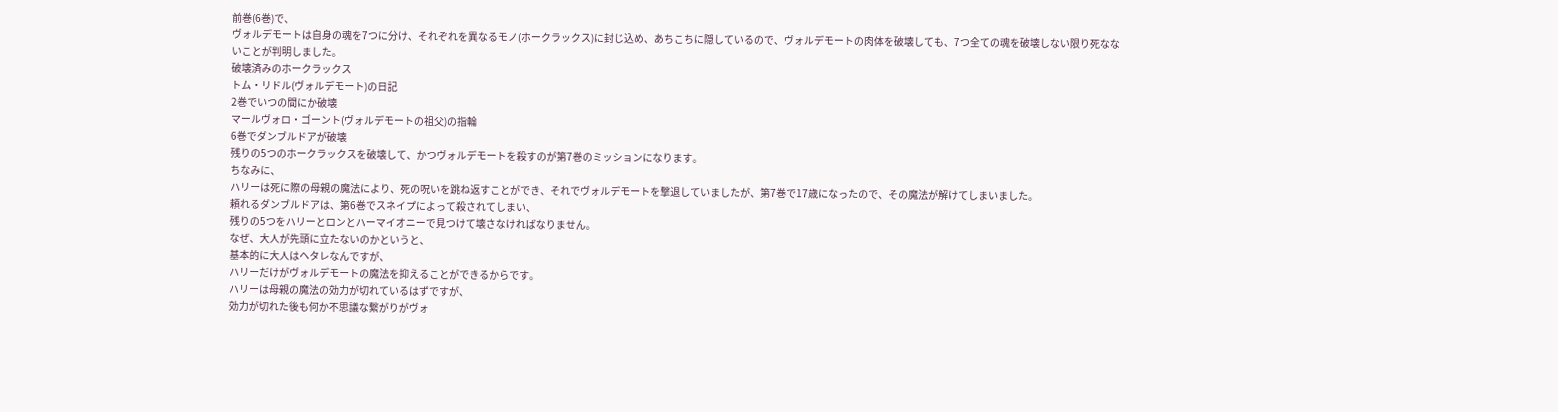前巻(6巻)で、
ヴォルデモートは自身の魂を7つに分け、それぞれを異なるモノ(ホークラックス)に封じ込め、あちこちに隠しているので、ヴォルデモートの肉体を破壊しても、7つ全ての魂を破壊しない限り死なないことが判明しました。
破壊済みのホークラックス
トム・リドル(ヴォルデモート)の日記
2巻でいつの間にか破壊
マールヴォロ・ゴーント(ヴォルデモートの祖父)の指輪
6巻でダンブルドアが破壊
残りの5つのホークラックスを破壊して、かつヴォルデモートを殺すのが第7巻のミッションになります。
ちなみに、
ハリーは死に際の母親の魔法により、死の呪いを跳ね返すことができ、それでヴォルデモートを撃退していましたが、第7巻で17歳になったので、その魔法が解けてしまいました。
頼れるダンブルドアは、第6巻でスネイプによって殺されてしまい、
残りの5つをハリーとロンとハーマイオニーで見つけて壊さなければなりません。
なぜ、大人が先頭に立たないのかというと、
基本的に大人はヘタレなんですが、
ハリーだけがヴォルデモートの魔法を抑えることができるからです。
ハリーは母親の魔法の効力が切れているはずですが、
効力が切れた後も何か不思議な繋がりがヴォ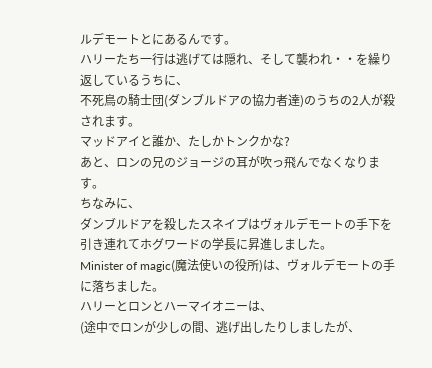ルデモートとにあるんです。
ハリーたち一行は逃げては隠れ、そして襲われ・・を繰り返しているうちに、
不死鳥の騎士団(ダンブルドアの協力者達)のうちの2人が殺されます。
マッドアイと誰か、たしかトンクかな?
あと、ロンの兄のジョージの耳が吹っ飛んでなくなります。
ちなみに、
ダンブルドアを殺したスネイプはヴォルデモートの手下を引き連れてホグワードの学長に昇進しました。
Minister of magic(魔法使いの役所)は、ヴォルデモートの手に落ちました。
ハリーとロンとハーマイオニーは、
(途中でロンが少しの間、逃げ出したりしましたが、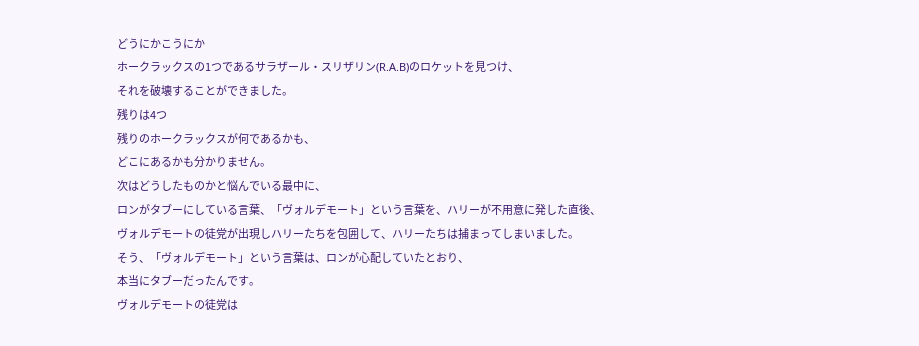どうにかこうにか
ホークラックスの1つであるサラザール・スリザリン(R.A.B)のロケットを見つけ、
それを破壊することができました。
残りは4つ
残りのホークラックスが何であるかも、
どこにあるかも分かりません。
次はどうしたものかと悩んでいる最中に、
ロンがタブーにしている言葉、「ヴォルデモート」という言葉を、ハリーが不用意に発した直後、
ヴォルデモートの徒党が出現しハリーたちを包囲して、ハリーたちは捕まってしまいました。
そう、「ヴォルデモート」という言葉は、ロンが心配していたとおり、
本当にタブーだったんです。
ヴォルデモートの徒党は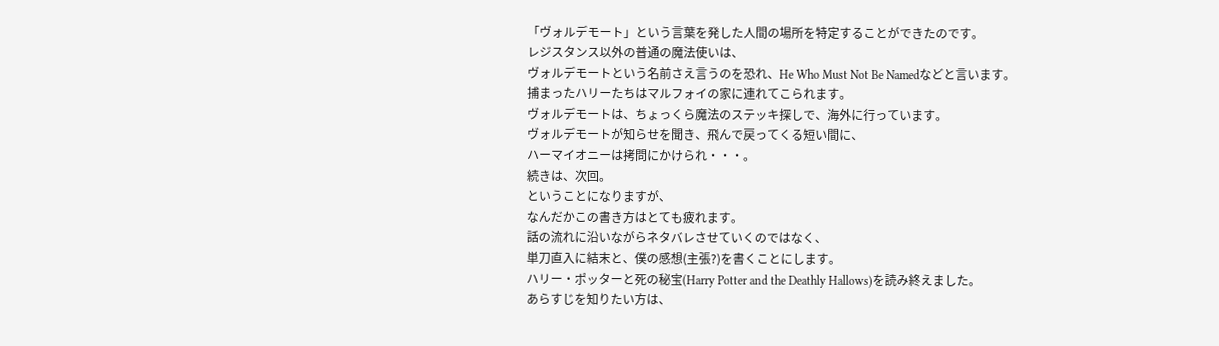「ヴォルデモート」という言葉を発した人間の場所を特定することができたのです。
レジスタンス以外の普通の魔法使いは、
ヴォルデモートという名前さえ言うのを恐れ、He Who Must Not Be Namedなどと言います。
捕まったハリーたちはマルフォイの家に連れてこられます。
ヴォルデモートは、ちょっくら魔法のステッキ探しで、海外に行っています。
ヴォルデモートが知らせを聞き、飛んで戻ってくる短い間に、
ハーマイオニーは拷問にかけられ・・・。
続きは、次回。
ということになりますが、
なんだかこの書き方はとても疲れます。
話の流れに沿いながらネタバレさせていくのではなく、
単刀直入に結末と、僕の感想(主張?)を書くことにします。
ハリー・ポッターと死の秘宝(Harry Potter and the Deathly Hallows)を読み終えました。
あらすじを知りたい方は、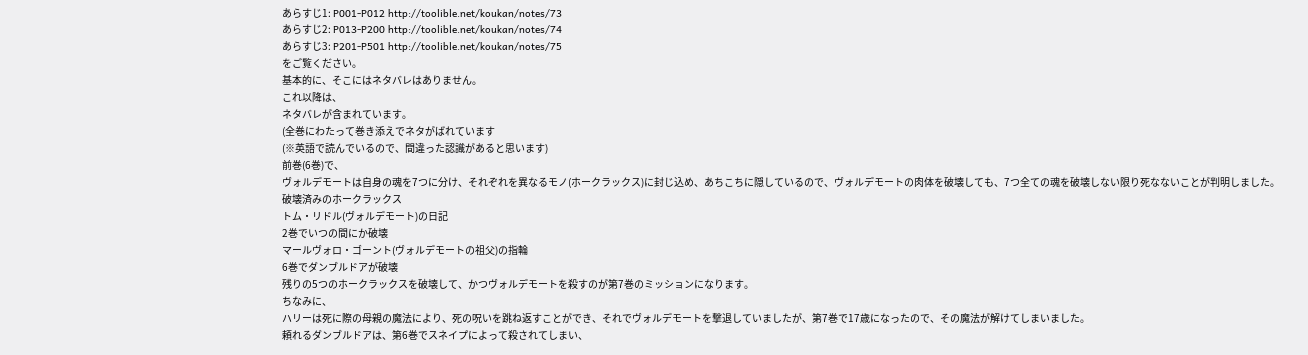あらすじ1: P001-P012 http://toolible.net/koukan/notes/73
あらすじ2: P013-P200 http://toolible.net/koukan/notes/74
あらすじ3: P201-P501 http://toolible.net/koukan/notes/75
をご覧ください。
基本的に、そこにはネタバレはありません。
これ以降は、
ネタバレが含まれています。
(全巻にわたって巻き添えでネタがばれています
(※英語で読んでいるので、間違った認識があると思います)
前巻(6巻)で、
ヴォルデモートは自身の魂を7つに分け、それぞれを異なるモノ(ホークラックス)に封じ込め、あちこちに隠しているので、ヴォルデモートの肉体を破壊しても、7つ全ての魂を破壊しない限り死なないことが判明しました。
破壊済みのホークラックス
トム・リドル(ヴォルデモート)の日記
2巻でいつの間にか破壊
マールヴォロ・ゴーント(ヴォルデモートの祖父)の指輪
6巻でダンブルドアが破壊
残りの5つのホークラックスを破壊して、かつヴォルデモートを殺すのが第7巻のミッションになります。
ちなみに、
ハリーは死に際の母親の魔法により、死の呪いを跳ね返すことができ、それでヴォルデモートを撃退していましたが、第7巻で17歳になったので、その魔法が解けてしまいました。
頼れるダンブルドアは、第6巻でスネイプによって殺されてしまい、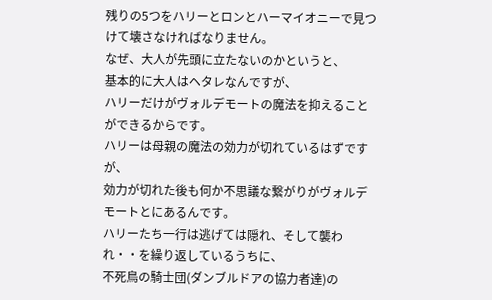残りの5つをハリーとロンとハーマイオニーで見つけて壊さなければなりません。
なぜ、大人が先頭に立たないのかというと、
基本的に大人はヘタレなんですが、
ハリーだけがヴォルデモートの魔法を抑えることができるからです。
ハリーは母親の魔法の効力が切れているはずですが、
効力が切れた後も何か不思議な繋がりがヴォルデモートとにあるんです。
ハリーたち一行は逃げては隠れ、そして襲われ・・を繰り返しているうちに、
不死鳥の騎士団(ダンブルドアの協力者達)の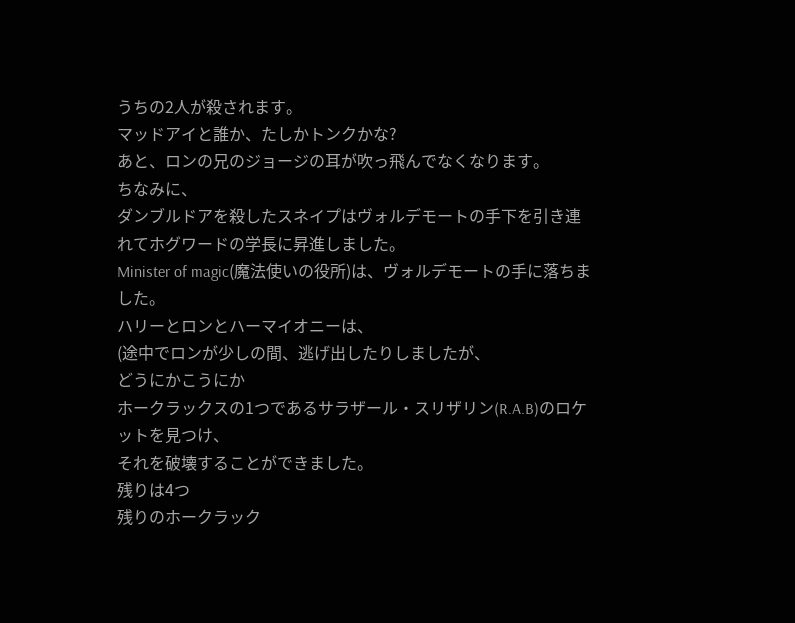うちの2人が殺されます。
マッドアイと誰か、たしかトンクかな?
あと、ロンの兄のジョージの耳が吹っ飛んでなくなります。
ちなみに、
ダンブルドアを殺したスネイプはヴォルデモートの手下を引き連れてホグワードの学長に昇進しました。
Minister of magic(魔法使いの役所)は、ヴォルデモートの手に落ちました。
ハリーとロンとハーマイオニーは、
(途中でロンが少しの間、逃げ出したりしましたが、
どうにかこうにか
ホークラックスの1つであるサラザール・スリザリン(R.A.B)のロケットを見つけ、
それを破壊することができました。
残りは4つ
残りのホークラック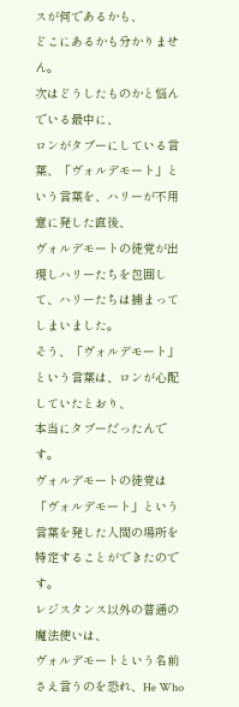スが何であるかも、
どこにあるかも分かりません。
次はどうしたものかと悩んでいる最中に、
ロンがタブーにしている言葉、「ヴォルデモート」という言葉を、ハリーが不用意に発した直後、
ヴォルデモートの徒党が出現しハリーたちを包囲して、ハリーたちは捕まってしまいました。
そう、「ヴォルデモート」という言葉は、ロンが心配していたとおり、
本当にタブーだったんです。
ヴォルデモートの徒党は
「ヴォルデモート」という言葉を発した人間の場所を特定することができたのです。
レジスタンス以外の普通の魔法使いは、
ヴォルデモートという名前さえ言うのを恐れ、He Who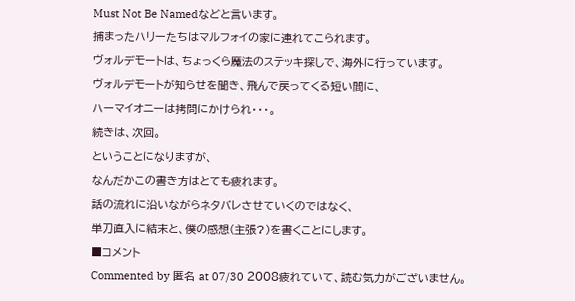Must Not Be Namedなどと言います。
捕まったハリーたちはマルフォイの家に連れてこられます。
ヴォルデモートは、ちょっくら魔法のステッキ探しで、海外に行っています。
ヴォルデモートが知らせを聞き、飛んで戻ってくる短い間に、
ハーマイオニーは拷問にかけられ・・・。
続きは、次回。
ということになりますが、
なんだかこの書き方はとても疲れます。
話の流れに沿いながらネタバレさせていくのではなく、
単刀直入に結末と、僕の感想(主張?)を書くことにします。
■コメント
Commented by 匿名 at 07/30 2008疲れていて、読む気力がございません。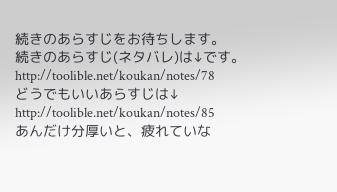続きのあらすじをお待ちします。
続きのあらすじ(ネタバレ)は↓です。
http://toolible.net/koukan/notes/78
どうでもいいあらすじは↓
http://toolible.net/koukan/notes/85
あんだけ分厚いと、疲れていな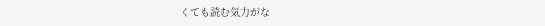くても読む気力がな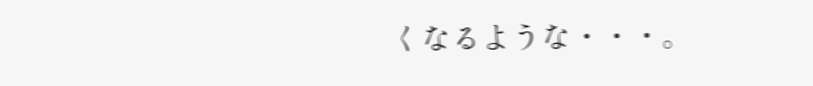くなるような・・・。